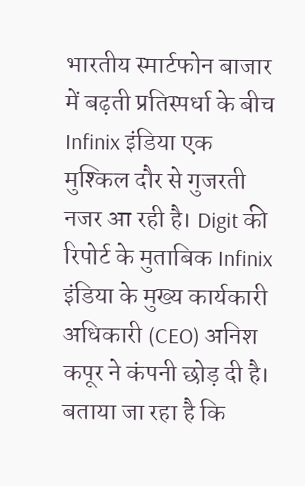भारतीय स्मार्टफोन बाजार में बढ़ती प्रतिस्पर्धा के बीच Infinix इंडिया एक मुश्किल दौर से गुजरती नजर आ रही है। Digit की रिपोर्ट के मुताबिक Infinix इंडिया के मुख्य कार्यकारी अधिकारी (CEO) अनिश कपूर ने कंपनी छोड़ दी है। बताया जा रहा है कि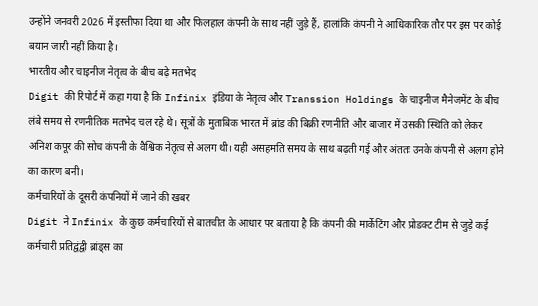उन्होंने जनवरी 2026 में इस्तीफा दिया था और फिलहाल कंपनी के साथ नहीं जुड़े हैं, हालांकि कंपनी ने आधिकारिक तौर पर इस पर कोई बयान जारी नहीं किया है।
भारतीय और चाइनीज नेतृत्व के बीच बढ़े मतभेद
Digit की रिपोर्ट में कहा गया है कि Infinix इंडिया के नेतृत्व और Transsion Holdings के चाइनीज मैनेजमेंट के बीच लंबे समय से रणनीतिक मतभेद चल रहे थे। सूत्रों के मुताबिक भारत में ब्रांड की बिक्री रणनीति और बाजार में उसकी स्थिति को लेकर अनिश कपूर की सोच कंपनी के वैश्विक नेतृत्व से अलग थी। यही असहमति समय के साथ बढ़ती गई और अंततः उनके कंपनी से अलग होने का कारण बनी।
कर्मचारियों के दूसरी कंपनियों में जाने की खबर
Digit ने Infinix के कुछ कर्मचारियों से बातचीत के आधार पर बताया है कि कंपनी की मार्केटिंग और प्रोडक्ट टीम से जुड़े कई कर्मचारी प्रतिद्वंद्वी ब्रांड्स का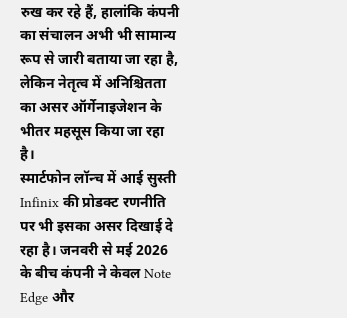रुख कर रहे हैं, हालांकि कंपनी का संचालन अभी भी सामान्य रूप से जारी बताया जा रहा है, लेकिन नेतृत्व में अनिश्चितता का असर ऑर्गेनाइजेशन के भीतर महसूस किया जा रहा है।
स्मार्टफोन लॉन्च में आई सुस्ती
Infinix की प्रोडक्ट रणनीति पर भी इसका असर दिखाई दे रहा है। जनवरी से मई 2026 के बीच कंपनी ने केवल Note Edge और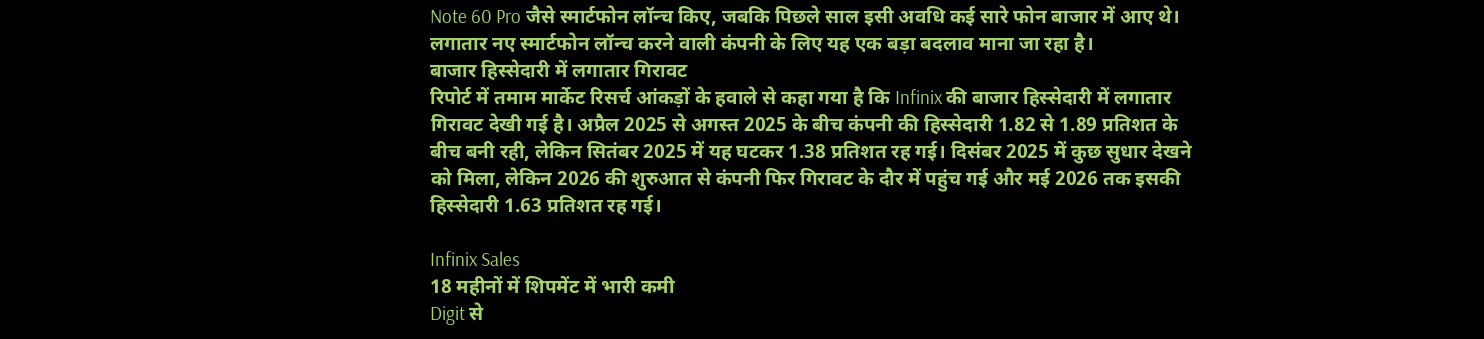Note 60 Pro जैसे स्मार्टफोन लॉन्च किए, जबकि पिछले साल इसी अवधि कई सारे फोन बाजार में आए थे। लगातार नए स्मार्टफोन लॉन्च करने वाली कंपनी के लिए यह एक बड़ा बदलाव माना जा रहा है।
बाजार हिस्सेदारी में लगातार गिरावट
रिपोर्ट में तमाम मार्केट रिसर्च आंकड़ों के हवाले से कहा गया है कि Infinix की बाजार हिस्सेदारी में लगातार गिरावट देखी गई है। अप्रैल 2025 से अगस्त 2025 के बीच कंपनी की हिस्सेदारी 1.82 से 1.89 प्रतिशत के बीच बनी रही, लेकिन सितंबर 2025 में यह घटकर 1.38 प्रतिशत रह गई। दिसंबर 2025 में कुछ सुधार देखने को मिला, लेकिन 2026 की शुरुआत से कंपनी फिर गिरावट के दौर में पहुंच गई और मई 2026 तक इसकी हिस्सेदारी 1.63 प्रतिशत रह गई।

Infinix Sales
18 महीनों में शिपमेंट में भारी कमी
Digit से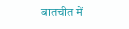बातचीत में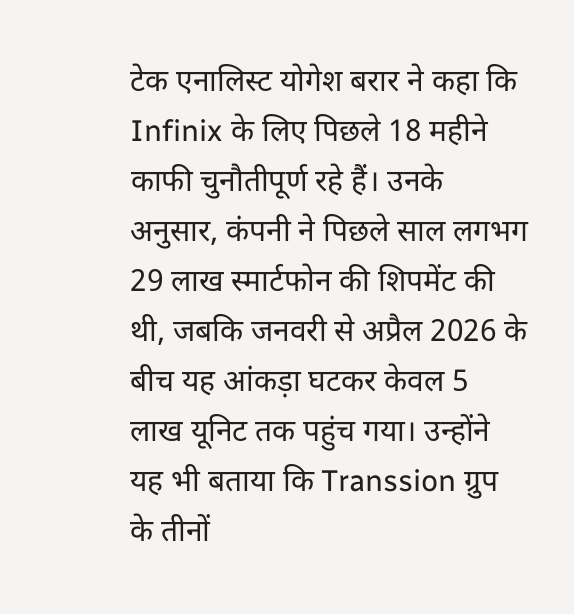टेक एनालिस्ट योगेश बरार ने कहा कि Infinix के लिए पिछले 18 महीने काफी चुनौतीपूर्ण रहे हैं। उनके अनुसार, कंपनी ने पिछले साल लगभग 29 लाख स्मार्टफोन की शिपमेंट की थी, जबकि जनवरी से अप्रैल 2026 के बीच यह आंकड़ा घटकर केवल 5 लाख यूनिट तक पहुंच गया। उन्होंने यह भी बताया कि Transsion ग्रुप के तीनों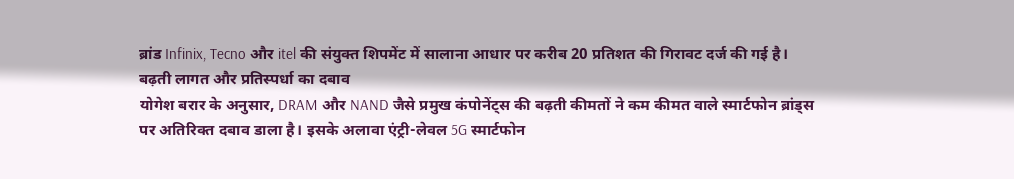ब्रांड Infinix, Tecno और itel की संयुक्त शिपमेंट में सालाना आधार पर करीब 20 प्रतिशत की गिरावट दर्ज की गई है।
बढ़ती लागत और प्रतिस्पर्धा का दबाव
योगेश बरार के अनुसार, DRAM और NAND जैसे प्रमुख कंपोनेंट्स की बढ़ती कीमतों ने कम कीमत वाले स्मार्टफोन ब्रांड्स पर अतिरिक्त दबाव डाला है। इसके अलावा एंट्री-लेवल 5G स्मार्टफोन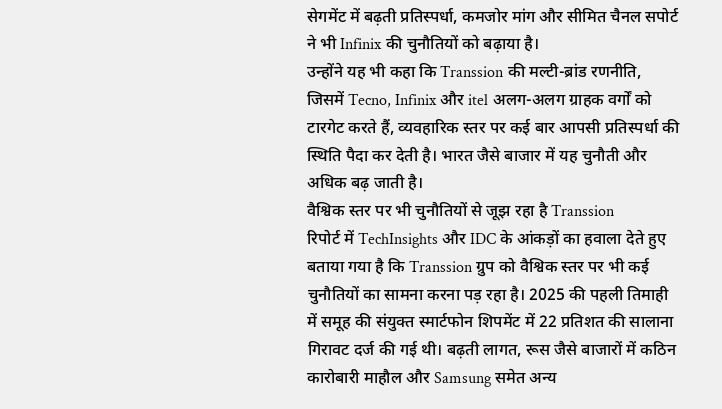सेगमेंट में बढ़ती प्रतिस्पर्धा, कमजोर मांग और सीमित चैनल सपोर्ट ने भी Infinix की चुनौतियों को बढ़ाया है।
उन्होंने यह भी कहा कि Transsion की मल्टी-ब्रांड रणनीति, जिसमें Tecno, Infinix और itel अलग-अलग ग्राहक वर्गों को टारगेट करते हैं, व्यवहारिक स्तर पर कई बार आपसी प्रतिस्पर्धा की स्थिति पैदा कर देती है। भारत जैसे बाजार में यह चुनौती और अधिक बढ़ जाती है।
वैश्विक स्तर पर भी चुनौतियों से जूझ रहा है Transsion
रिपोर्ट में TechInsights और IDC के आंकड़ों का हवाला देते हुए बताया गया है कि Transsion ग्रुप को वैश्विक स्तर पर भी कई चुनौतियों का सामना करना पड़ रहा है। 2025 की पहली तिमाही में समूह की संयुक्त स्मार्टफोन शिपमेंट में 22 प्रतिशत की सालाना गिरावट दर्ज की गई थी। बढ़ती लागत, रूस जैसे बाजारों में कठिन कारोबारी माहौल और Samsung समेत अन्य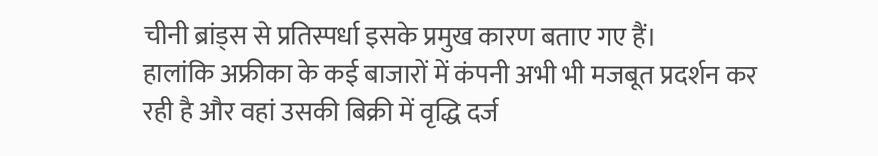चीनी ब्रांड्स से प्रतिस्पर्धा इसके प्रमुख कारण बताए गए हैं।
हालांकि अफ्रीका के कई बाजारों में कंपनी अभी भी मजबूत प्रदर्शन कर रही है और वहां उसकी बिक्री में वृद्धि दर्ज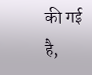की गई है,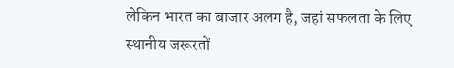लेकिन भारत का बाजार अलग है, जहां सफलता के लिए स्थानीय जरूरतों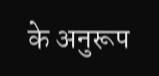के अनुरूप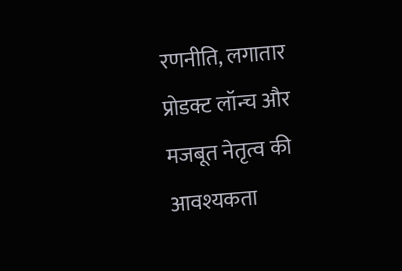रणनीति, लगातार प्रोडक्ट लॉन्च और मजबूत नेतृत्व की आवश्यकता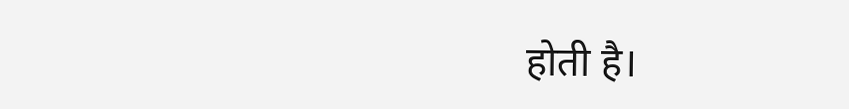होती है।